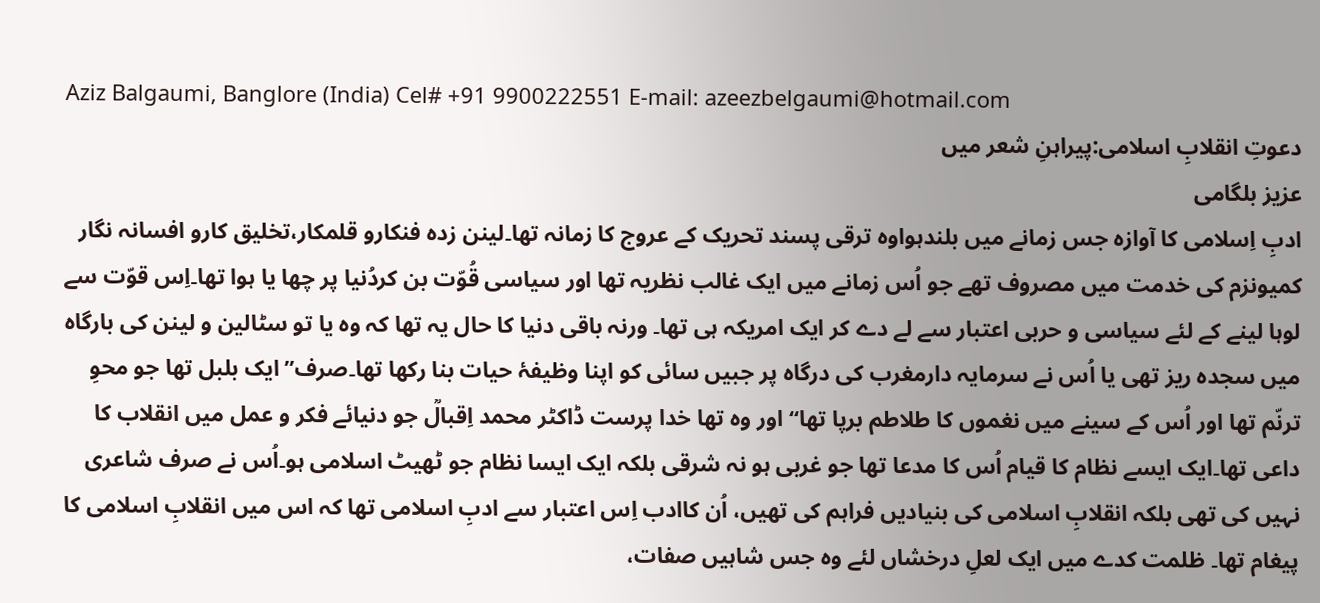Aziz Balgaumi, Banglore (India) Cel# +91 9900222551 E-mail: azeezbelgaumi@hotmail.com
دعوتِ انقلابِ اسلامی:پیراہنِ شعر میں
عزیز بلگامی
ادبِ اِسلامی کا آوازہ جس زمانے میں بلندہواوہ ترقی پسند تحریک کے عروج کا زمانہ تھا۔لینن زدہ فنکارو قلمکار،تخلیق کارو افسانہ نگار کمیونزم کی خدمت میں مصروف تھے جو اُس زمانے میں ایک غالب نظریہ تھا اور سیاسی قُوّت بن کردُنیا پر چھا یا ہوا تھا۔اِس قوّت سے لوہا لینے کے لئے سیاسی و حربی اعتبار سے لے دے کر ایک امریکہ ہی تھا۔ ورنہ باقی دنیا کا حال یہ تھا کہ وہ یا تو سٹالین و لینن کی بارگاہ میں سجدہ ریز تھی یا اُس نے سرمایہ دارمغرب کی درگاہ پر جبیں سائی کو اپنا وظیفۂ حیات بنا رکھا تھا۔صرف’’ ایک بلبل تھا جو محوِ ترنّم تھا اور اُس کے سینے میں نغموں کا طلاطم برپا تھا‘‘ اور وہ تھا خدا پرست ڈاکٹر محمد اِقبالؒ جو دنیائے فکر و عمل میں انقلاب کا داعی تھا۔ایک ایسے نظام کا قیام اُس کا مدعا تھا جو غربی ہو نہ شرقی بلکہ ایک ایسا نظام جو ٹھیٹ اسلامی ہو۔اُس نے صرف شاعری نہیں کی تھی بلکہ انقلابِ اسلامی کی بنیادیں فراہم کی تھیں، اُن کاادب اِس اعتبار سے ادبِ اسلامی تھا کہ اس میں انقلابِ اسلامی کا پیغام تھا۔ ظلمت کدے میں ایک لعلِ درخشاں لئے وہ جس شاہیں صفات،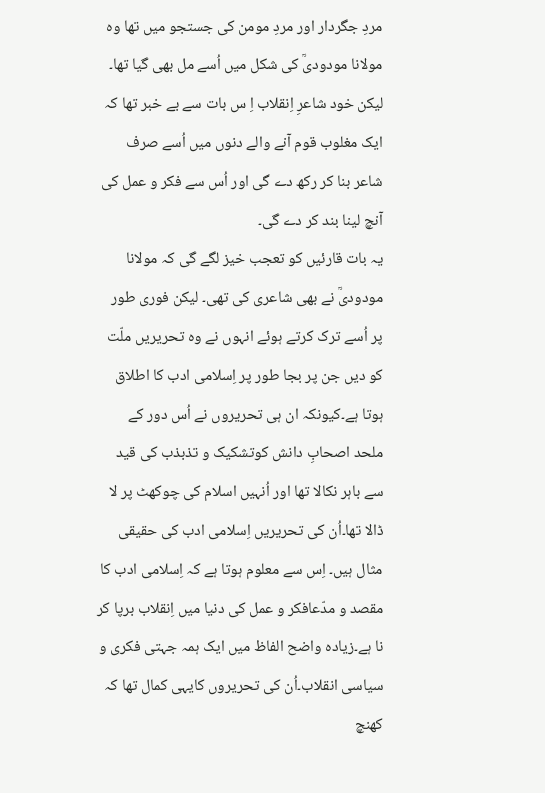مردِ جگردار اور مردِ مومن کی جستجو میں تھا وہ مولانا مودودیؒ کی شکل میں اُسے مل بھی گیا تھا۔ لیکن خود شاعرِ اِنقلاب اِ س بات سے بے خبر تھا کہ ایک مغلوب قوم آنے والے دنوں میں اُسے صرف شاعر بنا کر رکھ دے گی اور اُس سے فکر و عمل کی آنچ لینا بند کر دے گی۔
یہ بات قارئیں کو تعجب خیز لگے گی کہ مولانا مودودیؒ نے بھی شاعری کی تھی۔ لیکن فوری طور پر اُسے ترک کرتے ہوئے انہوں نے وہ تحریریں ملّت کو دیں جن پر بجا طور پر اِسلامی ادب کا اطلاق ہوتا ہے۔کیونکہ ان ہی تحریروں نے اُس دور کے ملحد اصحابِ دانش کوتشکیک و تذبذب کی قید سے باہر نکالا تھا اور اُنہیں اسلام کی چوکھٹ پر لا ڈالا تھا۔اُن کی تحریریں اِسلامی ادب کی حقیقی مثال ہیں۔ اِس سے معلوم ہوتا ہے کہ اِسلامی ادب کا مقصد و مدّعافکر و عمل کی دنیا میں اِنقلاب برپا کر نا ہے۔زیادہ واضح الفاظ میں ایک ہمہ جہتی فکری و سیاسی انقلاب۔اُن کی تحریروں کایہی کمال تھا کہ کھنچ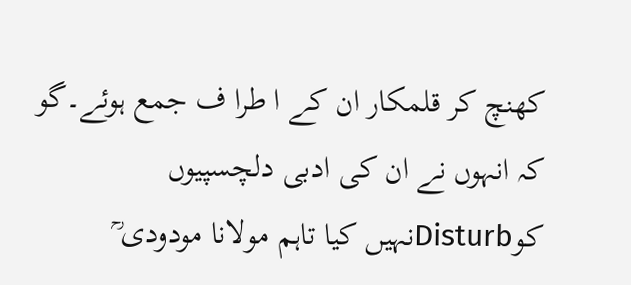کھنچ کر قلمکار ان کے ا طرا ف جمع ہوئے۔گو کہ انہوں نے ان کی ادبی دلچسپیوں کوDisturbنہیں کیا تاہم مولانا مودودی ؒ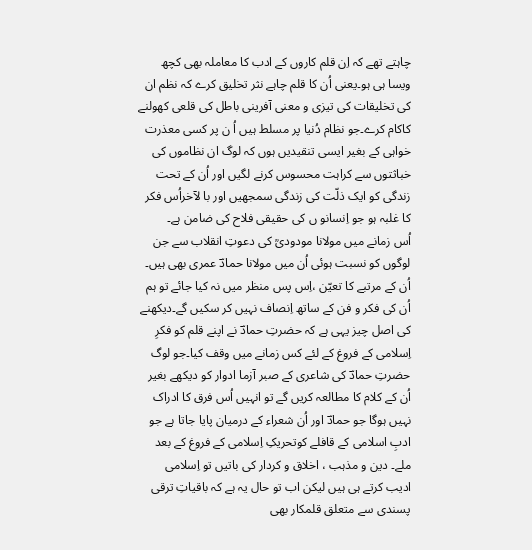چاہتے تھے کہ اِن قلم کاروں کے ادب کا معاملہ بھی کچھ ویسا ہی ہو۔یعنی اُن کا قلم چاہے نثر تخلیق کرے کہ نظم ان کی تخلیقات کی تیزی و معنی آفرینی باطل کی قلعی کھولنے کاکام کرے۔جو نظام دُنیا پر مسلط ہیں اُ ن پر کسی معذرت خواہی کے بغیر ایسی تنقیدیں ہوں کہ لوگ ان نظاموں کی خباثتوں سے کراہت محسوس کرنے لگیں اور اُن کے تحت زندگی کو ایک ذلّت کی زندگی سمجھیں اور با لآخراُس فکر کا غلبہ ہو جو اِنسانو ں کی حقیقی فلاح کی ضامن ہے۔
اُس زمانے میں مولانا مودودیؒ کی دعوتِ انقلاب سے جن لوگوں کو نسبت ہوئی اُن میں مولانا حمادؔ عمری بھی ہیں۔ اُن کے مرتبے کا تعیّن ،اِس پس منظر میں نہ کیا جائے تو ہم اُن کی فکر و فن کے ساتھ اِنصاف نہیں کر سکیں گے۔دیکھنے کی اصل چیز یہی ہے کہ حضرتِ حمادؔ نے اپنے قلم کو فکرِ اِسلامی کے فروغ کے لئے کس زمانے میں وقف کیا۔جو لوگ حضرتِ حمادؔ کی شاعری کے صبر آزما ادوار کو دیکھے بغیر اُن کے کلام کا مطالعہ کریں گے تو انہیں اُس فرق کا ادراک نہیں ہوگا جو حمادؔ اور اُن شعراء کے درمیان پایا جاتا ہے جو ادبِ اسلامی کے قافلے کوتحریکِ اِسلامی کے فروغ کے بعد ملے۔ دین و مذہب ، اخلاق و کردار کی باتیں تو اِسلامی ادیب کرتے ہی ہیں لیکن اب تو حال یہ ہے کہ باقیاتِ ترقی پسندی سے متعلق قلمکار بھی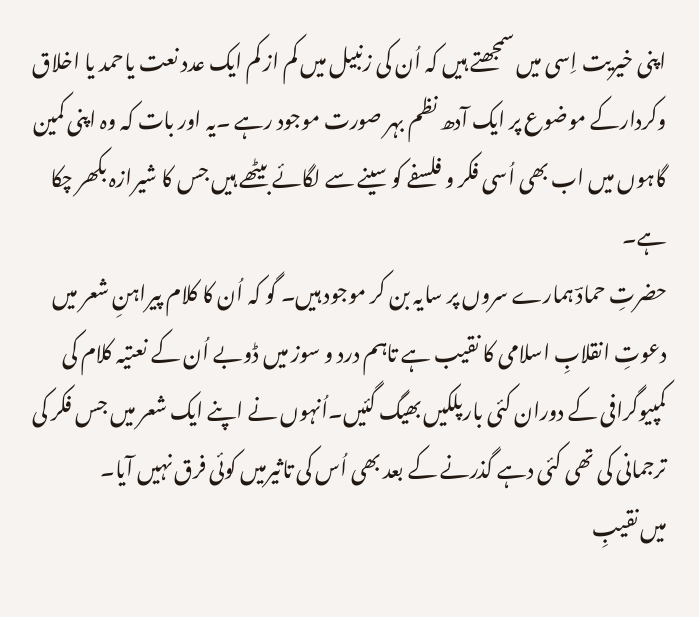اپنی خیریت اِسی میں سمجھتے ہیں کہ اُن کی زنبیل میں کم از کم ایک عدد نعت یاحمد یا اخلاق وکردارکے موضوع پر ایک آدھ نظم بہر صورت موجود رہے ۔یہ اور بات کہ وہ اپنی کمین گاہوں میں اب بھی اُسی فکر و فلسفے کو سینے سے لگائے بیٹھے ہیں جس کا شیرازہ بکھر چکا ہے۔
حضرتِ حمادؔ ہمارے سروں پر سایہ بن کر موجود ہیں۔ گو کہ اُن کا کلام پیراہنِ شعر میں دعوتِ انقلابِ اسلامی کا نقیب ہے تاہم درد و سوز میں ڈوبے اُن کے نعتیہ کلام کی کمپیوگرافی کے دوران کئی بارپلکیں بھیگ گئیں۔اُنہوں نے اپنے ایک شعر میں جس فکر کی ترجمانی کی تھی کئی دہے گذرنے کے بعد بھی اُس کی تاثیرمیں کوئی فرق نہیں آیا۔
میں نقیبِ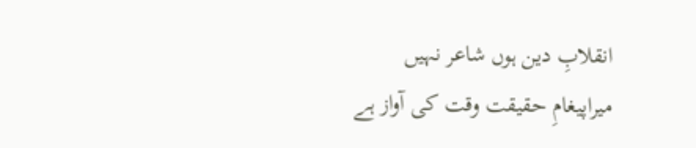انقلابِ دین ہوں شاعر نہیں
میراپیغامِ حقیقت وقت کی آواز ہے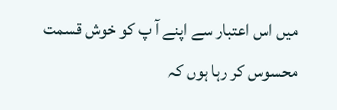میں اس اعتبار سے اپنے آ پ کو خوش قسمت محسوس کر رہا ہوں کہ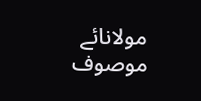مولانائے موصوف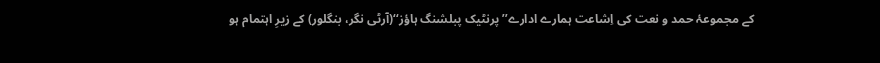کے مجموعۂ حمد و نعت کی اِشاعت ہمارے ادارے’’پرنٹیک پبلشنگ ہاؤز‘‘(آرٹی نگر، بنگلور) کے زیرِ اہتمام ہو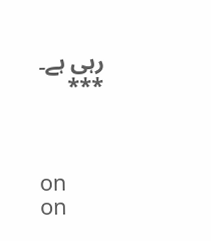رہی ہے۔
***



on
on